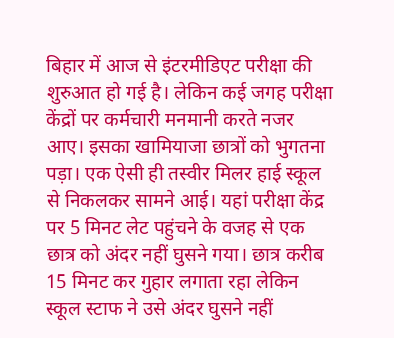बिहार में आज से इंटरमीडिएट परीक्षा की शुरुआत हो गई है। लेकिन कई जगह परीक्षा केंद्रों पर कर्मचारी मनमानी करते नजर आए। इसका खामियाजा छात्रों को भुगतना पड़ा। एक ऐसी ही तस्वीर मिलर हाई स्कूल से निकलकर सामने आई। यहां परीक्षा केंद्र पर 5 मिनट लेट पहुंचने के वजह से एक छात्र को अंदर नहीं घुसने गया। छात्र करीब 15 मिनट कर गुहार लगाता रहा लेकिन स्कूल स्टाफ ने उसे अंदर घुसने नहीं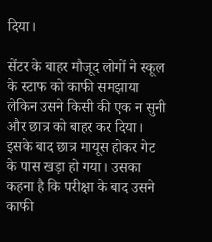दिया।

सेंटर के बाहर मौजूद लोगों ने स्कूल के स्टाफ को काफी समझाया लेकिन उसने किसी की एक न सुनी और छात्र को बाहर कर दिया। इसके बाद छात्र मायूस होकर गेट के पास खड़ा हो गया। उसका कहना है कि परीक्षा के बाद उसने काफी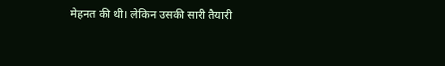मेहनत की थी। लेकिन उसकी सारी तैयारी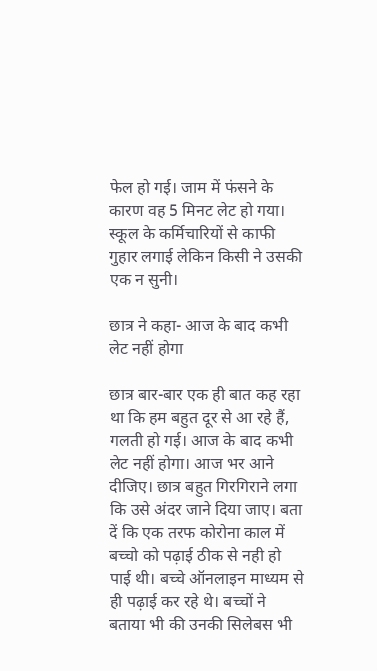फेल हो गई। जाम में फंसने के कारण वह 5 मिनट लेट हो गया। स्कूल के कर्मिचारियों से काफी गुहार लगाई लेकिन किसी ने उसकी एक न सुनी।

छात्र ने कहा- आज के बाद कभी लेट नहीं होगा

छात्र बार-बार एक ही बात कह रहा था कि हम बहुत दूर से आ रहे हैं, गलती हो गई। आज के बाद कभी लेट नहीं होगा। आज भर आने दीजिए। छात्र बहुत गिरगिराने लगा कि उसे अंदर जाने दिया जाए। बता दें कि एक तरफ कोरोना काल में बच्चो को पढ़ाई ठीक से नही हो पाई थी। बच्चे ऑनलाइन माध्यम से ही पढ़ाई कर रहे थे। बच्चों ने बताया भी की उनकी सिलेबस भी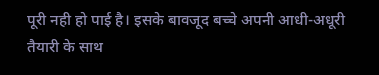पूरी नही हो पाई है। इसके बावजूद बच्चे अपनी आधी-अधूरी तैयारी के साथ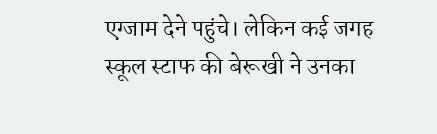एग्जाम देने पहुंचे। लेकिन कई जगह स्कूल स्टाफ की बेरूखी ने उनका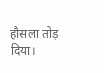हौसला तोड़ दिया।